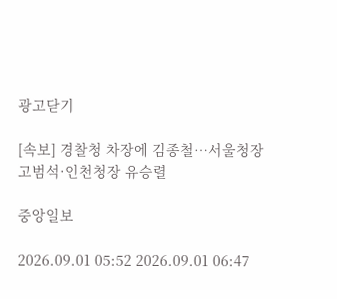광고닫기

[속보] 경찰청 차장에 김종철…서울청장 고범석·인천청장 유승렬

중앙일보

2026.09.01 05:52 2026.09.01 06:47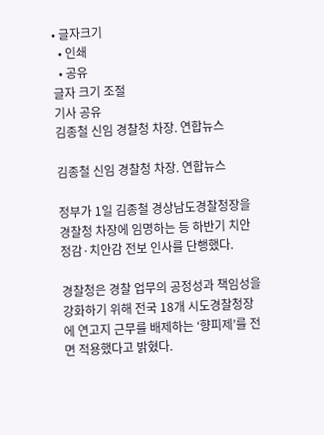• 글자크기
  • 인쇄
  • 공유
글자 크기 조절
기사 공유
김종철 신임 경찰청 차장. 연합뉴스

김종철 신임 경찰청 차장. 연합뉴스

정부가 1일 김종철 경상남도경찰청장을 경찰청 차장에 임명하는 등 하반기 치안정감·치안감 전보 인사를 단행했다.

경찰청은 경찰 업무의 공정성과 책임성을 강화하기 위해 전국 18개 시도경찰청장에 연고지 근무를 배제하는 ‘향피제’를 전면 적용했다고 밝혔다.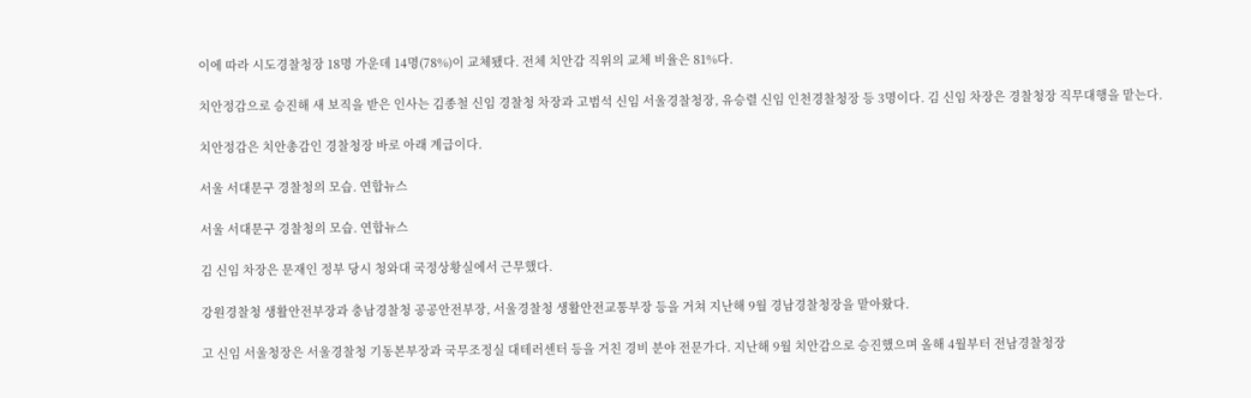이에 따라 시도경찰청장 18명 가운데 14명(78%)이 교체됐다. 전체 치안감 직위의 교체 비율은 81%다.

치안정감으로 승진해 새 보직을 받은 인사는 김종철 신임 경찰청 차장과 고범석 신임 서울경찰청장, 유승렬 신임 인천경찰청장 등 3명이다. 김 신임 차장은 경찰청장 직무대행을 맡는다.

치안정감은 치안총감인 경찰청장 바로 아래 계급이다.

서울 서대문구 경찰청의 모습. 연합뉴스

서울 서대문구 경찰청의 모습. 연합뉴스

김 신임 차장은 문재인 정부 당시 청와대 국정상황실에서 근무했다.

강원경찰청 생활안전부장과 충남경찰청 공공안전부장, 서울경찰청 생활안전교통부장 등을 거쳐 지난해 9월 경남경찰청장을 맡아왔다.

고 신임 서울청장은 서울경찰청 기동본부장과 국무조정실 대테러센터 등을 거친 경비 분야 전문가다. 지난해 9월 치안감으로 승진했으며 올해 4월부터 전남경찰청장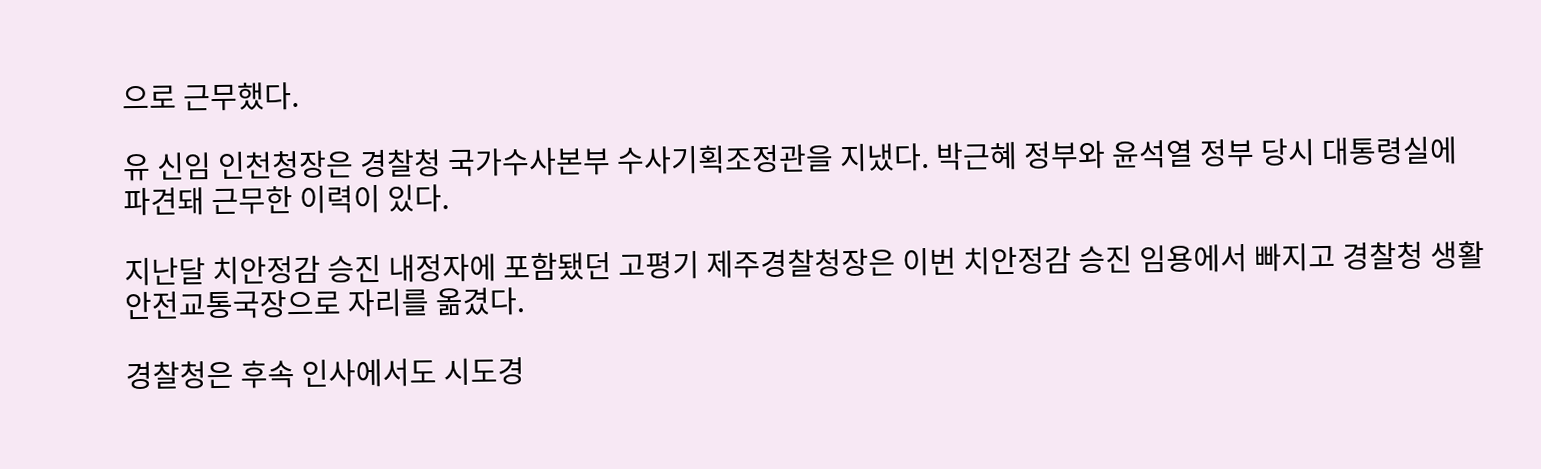으로 근무했다.

유 신임 인천청장은 경찰청 국가수사본부 수사기획조정관을 지냈다. 박근혜 정부와 윤석열 정부 당시 대통령실에 파견돼 근무한 이력이 있다.

지난달 치안정감 승진 내정자에 포함됐던 고평기 제주경찰청장은 이번 치안정감 승진 임용에서 빠지고 경찰청 생활안전교통국장으로 자리를 옮겼다.

경찰청은 후속 인사에서도 시도경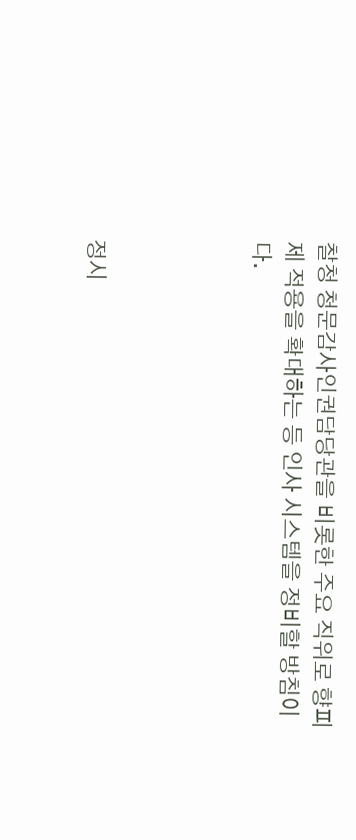찰청 청문감사인권담당관을 비롯한 주요 직위로 향피제 적용을 확대하는 등 인사 시스템을 정비할 방침이다.




정시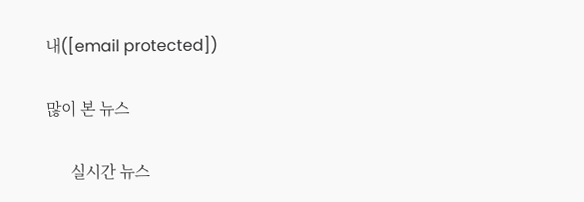내([email protected])

많이 본 뉴스

      실시간 뉴스